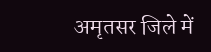अमृतसर जिले में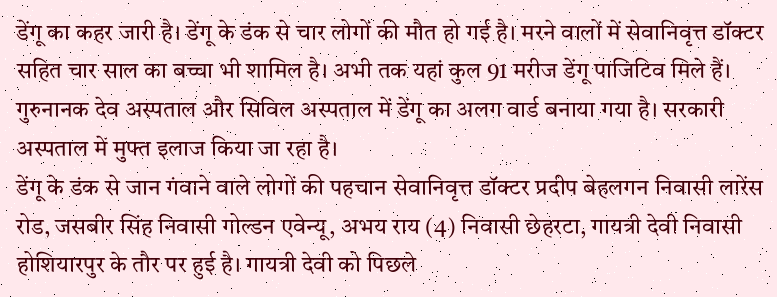डेंगू का कहर जारी है। डेंगू के डंक से चार लोगों की मौत हो गई है। मरने वालों में सेवानिवृत्त डॉक्टर सहित चार साल का बच्चा भी शामिल है। अभी तक यहां कुल 91 मरीज डेंगू पाजिटिव मिले हैं।
गुरुनानक देव अस्पताल और सिविल अस्पताल में डेंगू का अलग वार्ड बनाया गया है। सरकारी अस्पताल में मुफ्त इलाज किया जा रहा है।
डेंगू के डंक से जान गंवाने वाले लोगों की पहचान सेवानिवृत्त डॉक्टर प्रदीप बेहलगन निवासी लारेंस रोड, जसबीर सिंह निवासी गोल्डन एवेन्यू, अभय राय (4) निवासी छेहरटा, गायत्री देवी निवासी होशियारपुर के तौर पर हुई है। गायत्री देवी को पिछले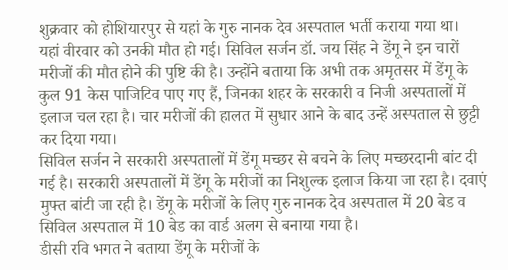शुक्रवार को होशियारपुर से यहां के गुरु नानक देव अस्पताल भर्ती कराया गया था।
यहां वीरवार को उनकी मौत हो गई। सिविल सर्जन डॉ. जय सिंह ने डेंगू ने इन चारों मरीजों की मौत होने की पुष्टि की है। उन्होंने बताया कि अभी तक अमृतसर में डेंगू के कुल 91 केस पाजिटिव पाए गए हैं, जिनका शहर के सरकारी व निजी अस्पतालों में इलाज चल रहा है। चार मरीजों की हालत में सुधार आने के बाद उन्हें अस्पताल से छुट्टी कर दिया गया।
सिविल सर्जन ने सरकारी अस्पतालों में डेंगू मच्छर से बचने के लिए मच्छरदानी बांट दी गई है। सरकारी अस्पतालों में डेंगू के मरीजों का निशुल्क इलाज किया जा रहा है। दवाएं मुफ्त बांटी जा रही है। डेंगू के मरीजों के लिए गुरु नानक देव अस्पताल में 20 बेड व सिविल अस्पताल में 10 बेड का वार्ड अलग से बनाया गया है।
डीसी रवि भगत ने बताया डेंगू के मरीजों के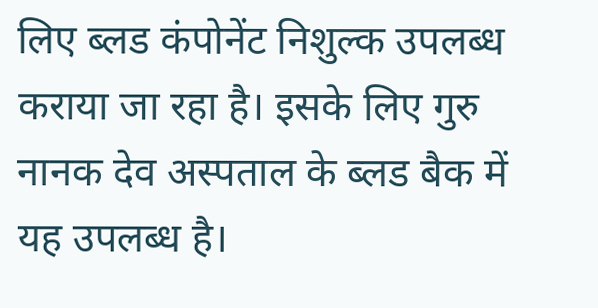लिए ब्लड कंपोनेंट निशुल्क उपलब्ध कराया जा रहा है। इसके लिए गुरु नानक देव अस्पताल के ब्लड बैक में यह उपलब्ध है।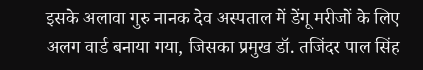इसके अलावा गुरु नानक देव अस्पताल में डेंगू मरीजों के लिए अलग वार्ड बनाया गया, जिसका प्रमुख डॉ. तजिंदर पाल सिंह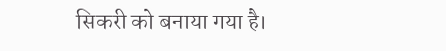सिकरी को बनाया गया है।